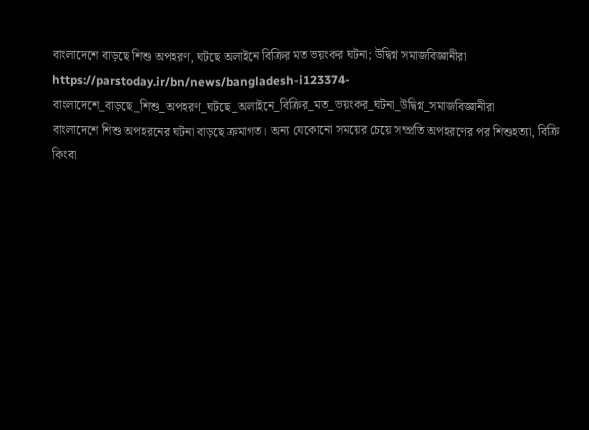বাংলাদেশে বাড়ছে শিশু অপহরণ, ঘটছে অলাইনে বিক্রির মত ভয়ংকর ঘটনা; উদ্বিগ্ন সমাজবিজ্ঞানীরা
https://parstoday.ir/bn/news/bangladesh-i123374-বাংলাদেশে_বাড়ছে_শিশু_অপহরণ_ঘটছে_অলাইনে_বিক্রির_মত_ভয়ংকর_ঘটনা_উদ্বিগ্ন_সমাজবিজ্ঞানীরা
বাংলাদেশে শিশু অপহরনের ঘটনা বাড়ছে ক্রমাগত। অন্য যেকোনো সময়ের চেয়ে সম্প্রতি অপহরণের পর শিশুহত্যা, বিক্রি কিংবা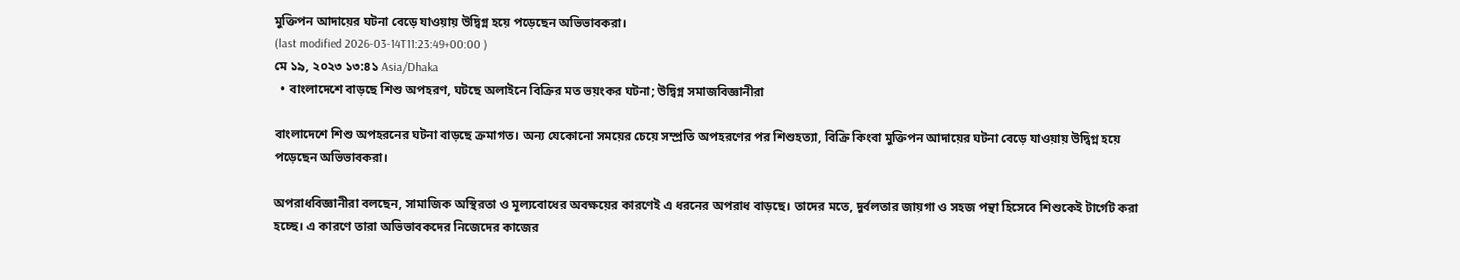মুক্তিপন আদায়ের ঘটনা বেড়ে যাওয়ায় উদ্বিগ্ন হয়ে পড়েছেন অভিভাবকরা।
(last modified 2026-03-14T11:23:49+00:00 )
মে ১৯, ২০২৩ ১৩:৪১ Asia/Dhaka
  • বাংলাদেশে বাড়ছে শিশু অপহরণ, ঘটছে অলাইনে বিক্রির মত ভয়ংকর ঘটনা; উদ্বিগ্ন সমাজবিজ্ঞানীরা

বাংলাদেশে শিশু অপহরনের ঘটনা বাড়ছে ক্রমাগত। অন্য যেকোনো সময়ের চেয়ে সম্প্রতি অপহরণের পর শিশুহত্যা, বিক্রি কিংবা মুক্তিপন আদায়ের ঘটনা বেড়ে যাওয়ায় উদ্বিগ্ন হয়ে পড়েছেন অভিভাবকরা।

অপরাধবিজ্ঞানীরা বলছেন, সামাজিক অস্থিরতা ও মূল্যবোধের অবক্ষয়ের কারণেই এ ধরনের অপরাধ বাড়ছে। তাদের মতে, দুর্বলতার জায়গা ও সহজ পন্থা হিসেবে শিশুকেই টার্গেট করা হচ্ছে। এ কারণে তারা অভিভাবকদের নিজেদের কাজের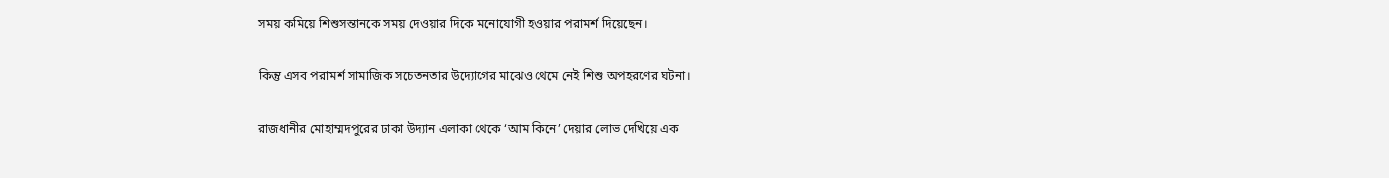সময় কমিয়ে শিশুসন্তানকে সময় দেওয়ার দিকে মনোযোগী হওয়ার পরামর্শ দিয়েছেন।

কিন্তু এসব পরামর্শ সামাজিক সচেতনতার উদ্যোগের মাঝেও থেমে নেই শিশু অপহরণের ঘটনা।

রাজধানীর মোহাম্মদপুরের ঢাকা উদ্যান এলাকা থেকে ‘আম কিনে’ দেয়ার লোভ দে‌খিয়ে এক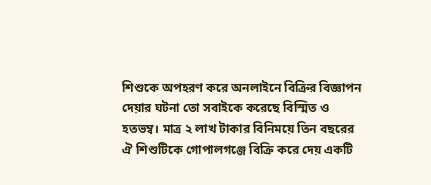শিশুকে অপহরণ করে অনলাইনে বিক্রির বিজ্ঞাপন দেয়ার ঘটনা তো সবাইকে করেছে বিস্মিত ও হতভম্ব। মাত্র ২ লাখ টাকার বিনিময়ে তিন বছরের ঐ শিশুটিকে গোপালগঞ্জে বিক্রি করে দেয় একটি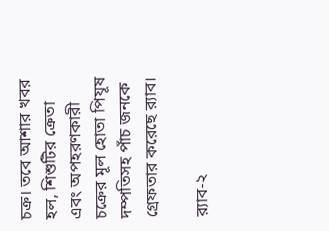চক্র। তবে আশার খবর হল, শিশুটির ক্রেতা এবং অপহরণকারী চক্রের মূল হোতা পিযূষ দম্পতিসহ পাঁচ জনকে গ্রেফতার করেছে র‍্যাব।

র‍্যাব-২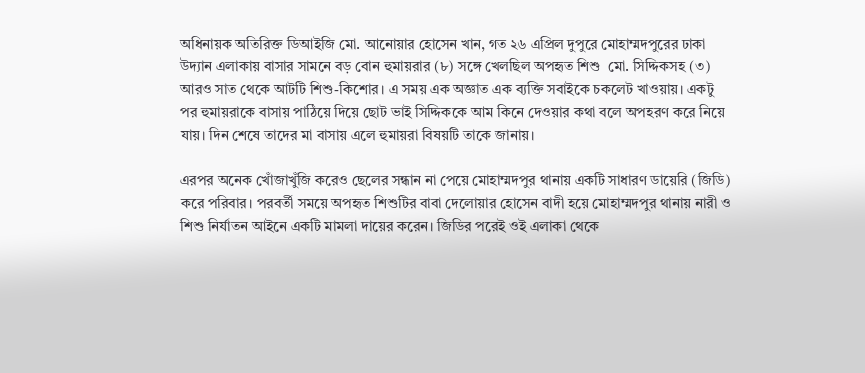অধিনায়ক অতিরিক্ত ডিআইজি মো. আনোয়ার হোসেন খান, গত ২৬ এপ্রিল দুপুরে মোহাম্মদপুরের ঢাকা উদ্যান এলাকায় বাসার সামনে বড় বোন হুমায়রার (৮) সঙ্গে খেলছিল অপহৃত শিশু  মো. সিদ্দিকসহ (৩) আরও সাত থেকে আটটি শিশু-কিশোর। এ সময় এক অজ্ঞাত এক ব্যক্তি সবাইকে চকলেট খাওয়ায়। একটু পর হুমায়রাকে বাসায় পাঠিয়ে দিয়ে ছোট ভাই সিদ্দিককে আম কিনে দেওয়ার কথা বলে অপহরণ করে নিয়ে যায়। দিন শেষে তাদের মা বাসায় এলে হুমায়রা বিষয়টি তাকে জানায়।

এরপর অনেক খোঁজাখুঁজি করেও ছেলের সন্ধান না পেয়ে মোহাম্মদপুর থানায় একটি সাধারণ ডায়েরি (জিডি) করে পরিবার। পরবর্তী সময়ে অপহৃত শিশুটির বাবা দেলোয়ার হোসেন বাদী হয়ে মোহাম্মদপুর থানায় নারী ও শিশু নির্যাতন আইনে একটি মামলা দায়ের করেন। জিডির পরেই ওই এলাকা থেকে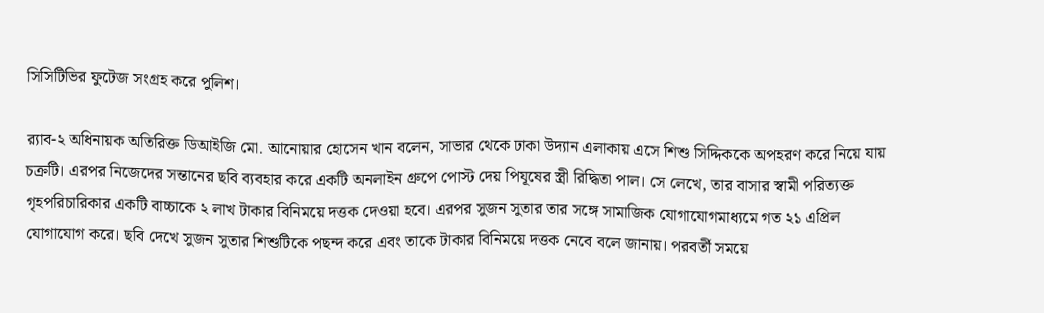সিসিটিভির ফুটেজ সংগ্রহ করে পুলিশ।

র‍্যাব-২ অধিনায়ক অতিরিক্ত ডিআইজি মো. আনোয়ার হোসেন খান বলেন, সাভার থেকে ঢাকা উদ্যান এলাকায় এসে শিশু সিদ্দিককে অপহরণ করে নিয়ে যায় চক্রটি। এরপর নিজেদের সন্তানের ছবি ব্যবহার করে একটি অনলাইন গ্রুপে পোস্ট দেয় পিযূষের স্ত্রী রিদ্ধিতা পাল। সে লেখে, তার বাসার স্বামী পরিত্যক্ত গৃহপরিচারিকার একটি বাচ্চাকে ২ লাখ টাকার বিনিময়ে দত্তক দেওয়া হবে। এরপর সুজন সুতার তার সঙ্গে সামাজিক যোগাযোগমাধ্যমে গত ২১ এপ্রিল যোগাযোগ করে। ছবি দেখে সুজন সুতার শিশুটিকে পছন্দ করে এবং তাকে টাকার বিনিময়ে দত্তক নেবে বলে জানায়। পরবর্তী সময়ে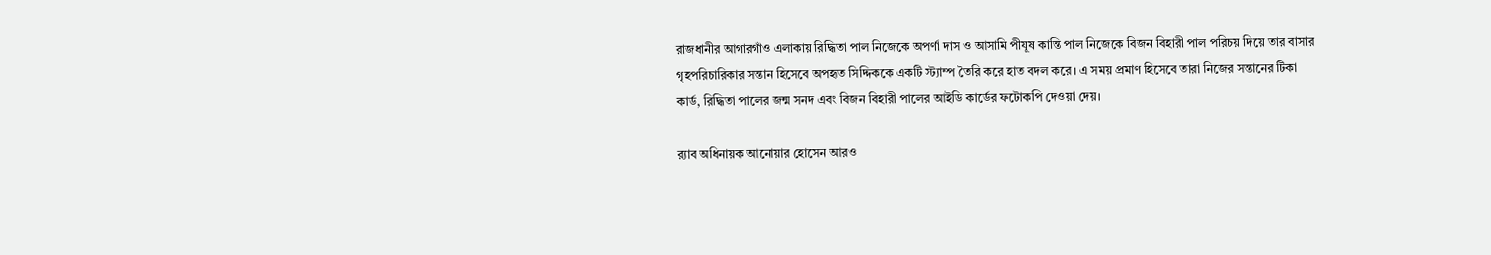রাজধানীর আগারগাঁও এলাকায় রিদ্ধিতা পাল নিজেকে অপর্ণা দাস ও আসামি পীযূষ কান্তি পাল নিজেকে বিজন বিহারী পাল পরিচয় দিয়ে তার বাসার গৃহপরিচারিকার সন্তান হিসেবে অপহৃত সিদ্দিককে একটি স্ট্যাম্প তৈরি করে হাত বদল করে। এ সময় প্রমাণ হিসেবে তারা নিজের সন্তানের টিকা কার্ড, রিদ্ধিতা পালের জন্ম সনদ এবং বিজন বিহারী পালের আইডি কার্ডের ফটোকপি দেওয়া দেয়।

র‌্যাব অধিনায়ক আনোয়ার হোসেন আরও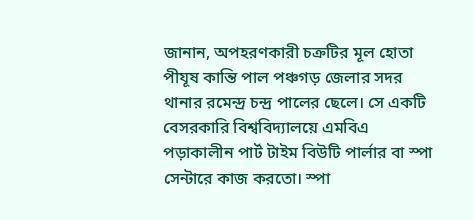জানান, অপহরণকারী চক্রটির মূল হোতা পীযূষ কান্তি পাল পঞ্চগড় জেলার সদর থানার রমেন্দ্র চন্দ্র পালের ছেলে। সে একটি বেসরকারি বিশ্ববিদ্যালয়ে এমবিএ পড়াকালীন পার্ট টাইম বিউটি পার্লার বা স্পা সেন্টারে কাজ করতো। স্পা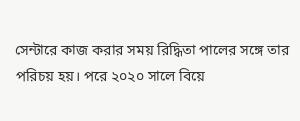সেন্টারে কাজ করার সময় রিদ্ধিতা পালের সঙ্গে তার পরিচয় হয়। পরে ২০২০ সালে বিয়ে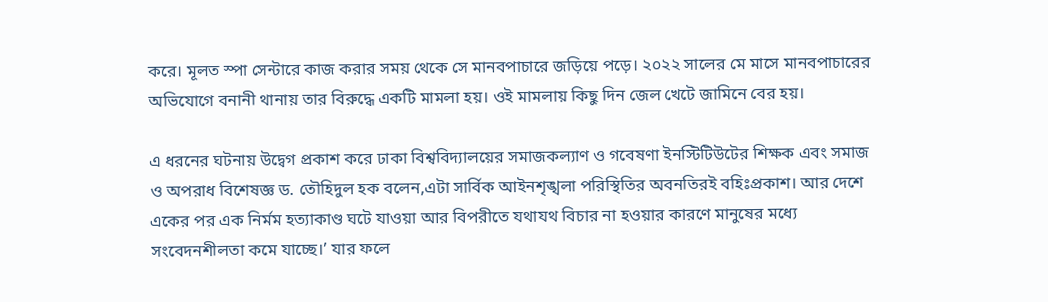করে। মূলত স্পা সেন্টারে কাজ করার সময় থেকে সে মানবপাচারে জড়িয়ে পড়ে। ২০২২ সালের মে মাসে মানবপাচারের অভিযোগে বনানী থানায় তার বিরুদ্ধে একটি মামলা হয়। ওই মামলায় কিছু দিন জেল খেটে জামিনে বের হয়।

এ ধরনের ঘটনায় উদ্বেগ প্রকাশ করে ঢাকা বিশ্ববিদ্যালয়ের সমাজকল‍্যাণ ও গবেষণা ইনস্টিটিউটের শিক্ষক এবং সমাজ ও অপরাধ বিশেষজ্ঞ ড. তৌহিদুল হক বলেন,এটা সার্বিক আইনশৃঙ্খলা পরিস্থিতির অবনতিরই বহিঃপ্রকাশ। আর দেশে একের পর এক নির্মম হত্যাকাণ্ড ঘটে যাওয়া আর বিপরীতে যথাযথ বিচার না হওয়ার কারণে মানুষের মধ্যে সংবেদনশীলতা কমে যাচ্ছে।’ যার ফলে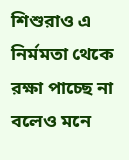শিশুরাও এ নির্মমতা থেকে রক্ষা পাচ্ছে না বলেও মনে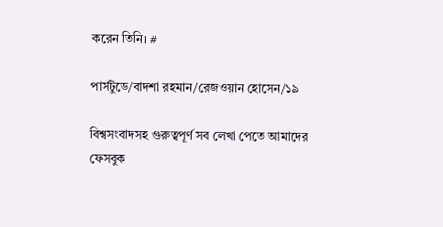করেন তিনি। #

পার্সটুডে/বাদশা রহমান/রেজওয়ান হোসেন/১৯

বিশ্বসংবাদসহ গুরুত্বপূর্ণ সব লেখা পেতে আমাদের ফেসবুক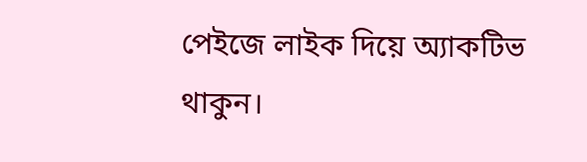পেইজে লাইক দিয়ে অ্যাকটিভ থাকুন।